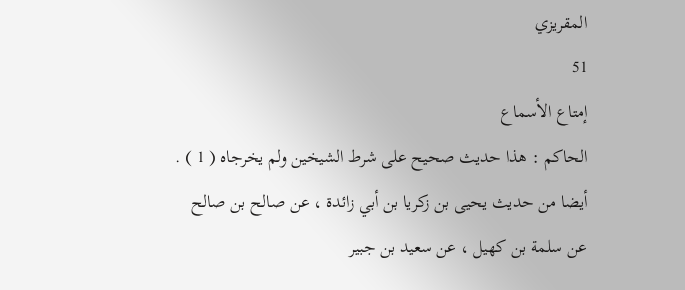المقريزي
51
إمتاع الأسماع
الحاكم : هذا حديث صحيح على شرط الشيخين ولم يخرجاه ( 1 ) . أيضا من حديث يحيى بن زكريا بن أبي زائدة ، عن صالح بن صالح عن سلمة بن كهيل ، عن سعيد بن جبير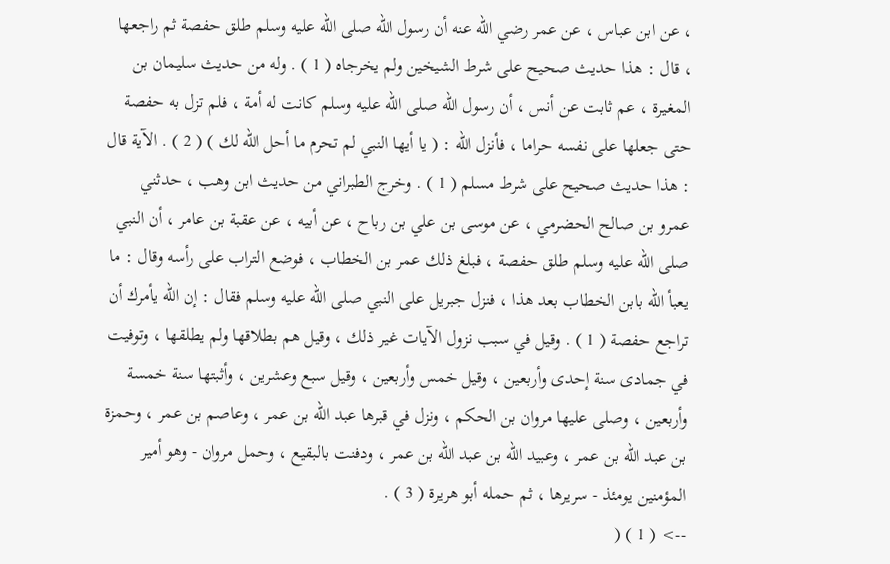، عن ابن عباس ، عن عمر رضي الله عنه أن رسول الله صلى الله عليه وسلم طلق حفصة ثم راجعها ، قال : هذا حديث صحيح على شرط الشيخين ولم يخرجاه ( 1 ) . وله من حديث سليمان بن المغيرة ، عم ثابت عن أنس ، أن رسول الله صلى الله عليه وسلم كانت له أمة ، فلم تزل به حفصة حتى جعلها على نفسه حراما ، فأنزل الله : ( يا أيها النبي لم تحرم ما أحل الله لك ) ( 2 ) . الآية قال : هذا حديث صحيح على شرط مسلم ( 1 ) . وخرج الطبراني من حديث ابن وهب ، حدثني عمرو بن صالح الحضرمي ، عن موسى بن علي بن رباح ، عن أبيه ، عن عقبة بن عامر ، أن النبي صلى الله عليه وسلم طلق حفصة ، فبلغ ذلك عمر بن الخطاب ، فوضع التراب على رأسه وقال : ما يعبأ الله بابن الخطاب بعد هذا ، فنزل جبريل على النبي صلى الله عليه وسلم فقال : إن الله يأمرك أن تراجع حفصة ( 1 ) . وقيل في سبب نزول الآيات غير ذلك ، وقيل هم بطلاقها ولم يطلقها ، وتوفيت في جمادى سنة إحدى وأربعين ، وقيل خمس وأربعين ، وقيل سبع وعشرين ، وأثبتها سنة خمسة وأربعين ، وصلى عليها مروان بن الحكم ، ونزل في قبرها عبد الله بن عمر ، وعاصم بن عمر ، وحمزة بن عبد الله بن عمر ، وعبيد الله بن عبد الله بن عمر ، ودفنت بالبقيع ، وحمل مروان - وهو أمير المؤمنين يومئذ - سريرها ، ثم حمله أبو هريرة ( 3 ) .
--> ( 1 ) (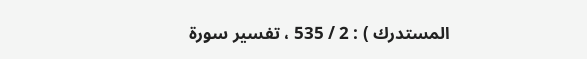المستدرك ) : 2 / 535 ، تفسير سورة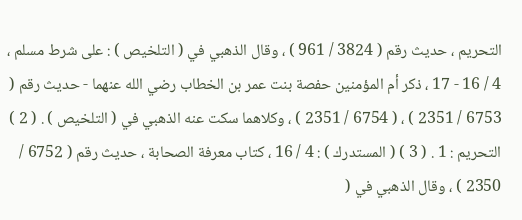التحريم ، حديث رقم ( 3824 / 961 ) ، وقال الذهبي في ( التلخيص ) : على شرط مسلم ، 4 / 16 - 17 ، ذكر أم المؤمنين حفصة بنت عمر بن الخطاب رضي الله عنهما - حديث رقم ( 6753 / 2351 ) ، ( 6754 / 2351 ) ، وكلاهما سكت عنه الذهبي في ( التلخيص ) . ( 2 ) التحريم : 1 . ( 3 ) ( المستدرك ) : 4 / 16 ، كتاب معرفة الصحابة ، حديث رقم ( 6752 / 2350 ) ، وقال الذهبي في (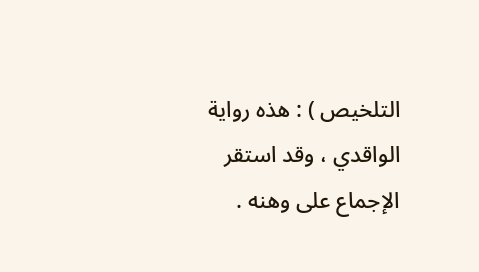التلخيص ) : هذه رواية الواقدي ، وقد استقر الإجماع على وهنه .